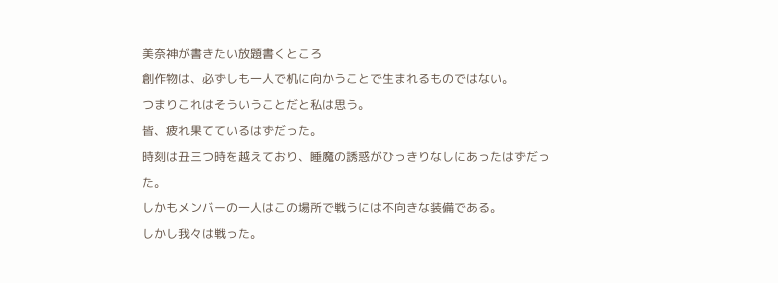美奈神が書きたい放題書くところ
創作物は、必ずしも一人で机に向かうことで生まれるものではない。
つまりこれはそういうことだと私は思う。
皆、疲れ果てているはずだった。
時刻は丑三つ時を越えており、睡魔の誘惑がひっきりなしにあったはずだった。
しかもメンバーの一人はこの場所で戦うには不向きな装備である。
しかし我々は戦った。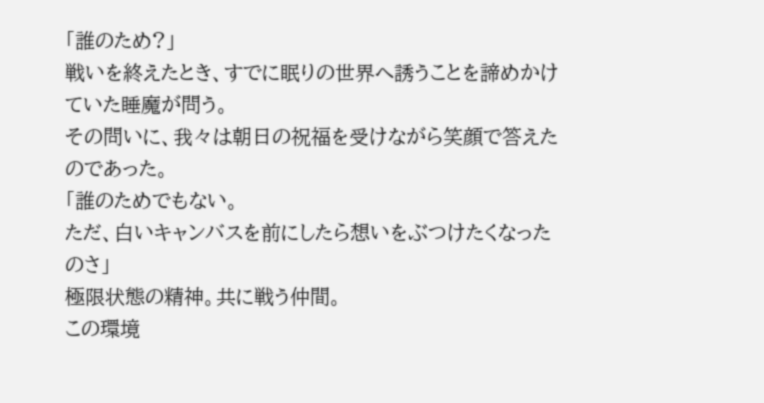「誰のため?」
戦いを終えたとき、すでに眠りの世界へ誘うことを諦めかけていた睡魔が問う。
その問いに、我々は朝日の祝福を受けながら笑顔で答えたのであった。
「誰のためでもない。
ただ、白いキャンバスを前にしたら想いをぶつけたくなったのさ」
極限状態の精神。共に戦う仲間。
この環境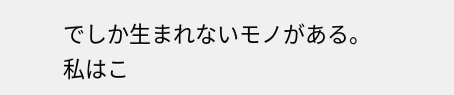でしか生まれないモノがある。
私はこ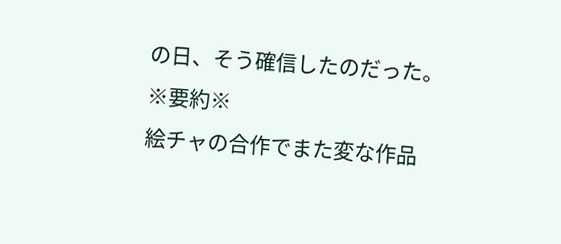の日、そう確信したのだった。
※要約※
絵チャの合作でまた変な作品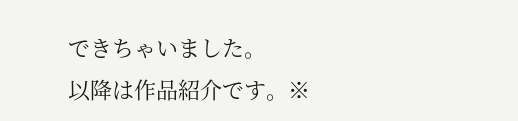できちゃいました。
以降は作品紹介です。※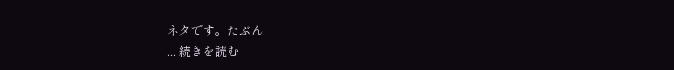ネタです。たぶん
... 続きを読む